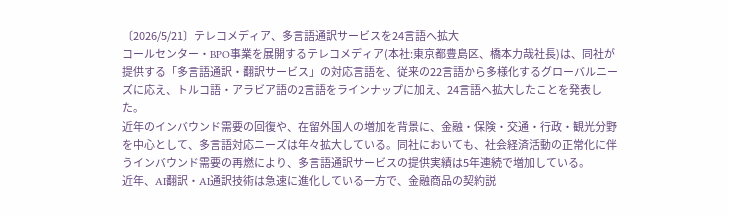〔2026/5/21〕テレコメディア、多言語通訳サービスを24言語へ拡大
コールセンター・BPO事業を展開するテレコメディア(本社:東京都豊島区、橋本力哉社長)は、同社が提供する「多言語通訳・翻訳サービス」の対応言語を、従来の22言語から多様化するグローバルニーズに応え、トルコ語・アラビア語の2言語をラインナップに加え、24言語へ拡大したことを発表した。
近年のインバウンド需要の回復や、在留外国人の増加を背景に、金融・保険・交通・行政・観光分野を中心として、多言語対応ニーズは年々拡大している。同社においても、社会経済活動の正常化に伴うインバウンド需要の再燃により、多言語通訳サービスの提供実績は5年連続で増加している。
近年、AI翻訳・AI通訳技術は急速に進化している一方で、金融商品の契約説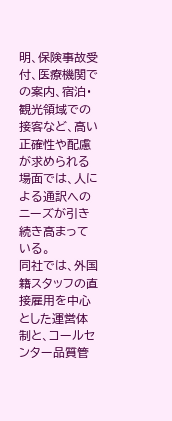明、保険事故受付、医療機関での案内、宿泊・観光領域での接客など、高い正確性や配慮が求められる場面では、人による通訳へのニーズが引き続き高まっている。
同社では、外国籍スタッフの直接雇用を中心とした運営体制と、コールセンター品質管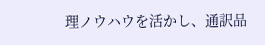理ノウハウを活かし、通訳品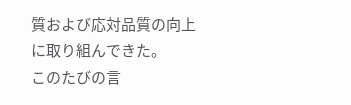質および応対品質の向上に取り組んできた。
このたびの言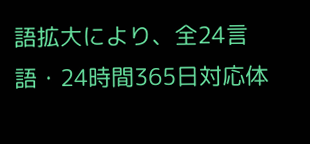語拡大により、全24言語・24時間365日対応体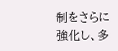制をさらに強化し、多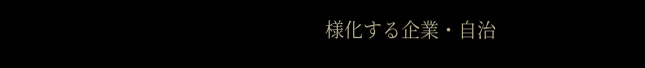様化する企業・自治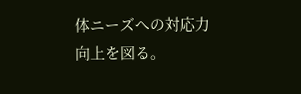体ニーズへの対応力向上を図る。